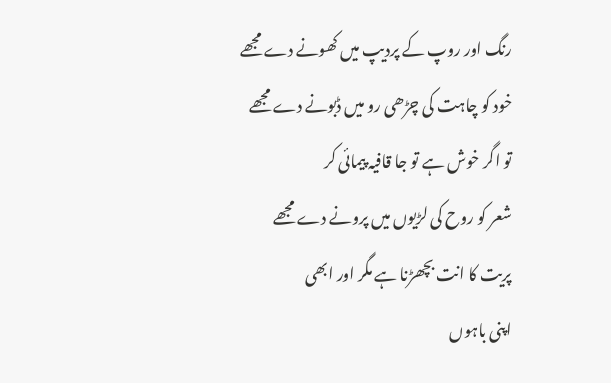رنگ اور روپ کے پردیپ میں کھونے دے مجھے
خود کو چاہت کی چڑھی رو میں ڈبونے دے مجھے
تو اگر خوش ہے تو جا قافیہ پیمائی کر
شعر کو روح کی لڑیوں میں پرونے دے مجھے
پریت کا انت بچھڑنا ہے مگر اور ابھی
اپنی باہوں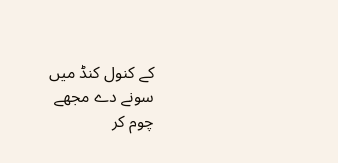کے کنول کنڈ میں سونے دے مجھے
چوم کر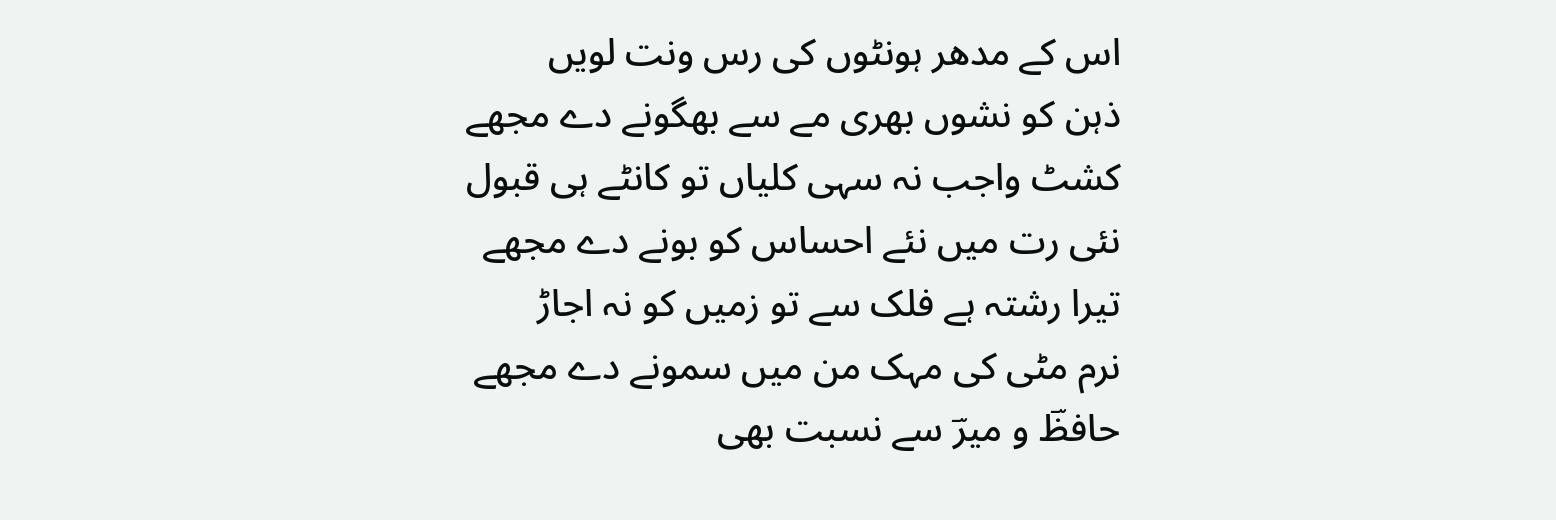اس کے مدھر ہونٹوں کی رس ونت لویں
ذہن کو نشوں بھری مے سے بھگونے دے مجھے
کشٹ واجب نہ سہی کلیاں تو کانٹے ہی قبول
نئی رت میں نئے احساس کو بونے دے مجھے
تیرا رشتہ ہے فلک سے تو زمیں کو نہ اجاڑ
نرم مٹی کی مہک من میں سمونے دے مجھے
حافظؔ و میرؔ سے نسبت بھی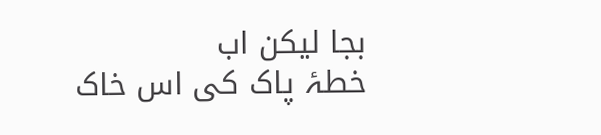بجا لیکن اب
خطۂ پاک کی اس خاک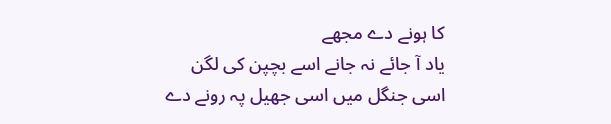کا ہونے دے مجھے
یاد آ جائے نہ جانے اسے بچپن کی لگن
اسی جنگل میں اسی جھیل پہ رونے دے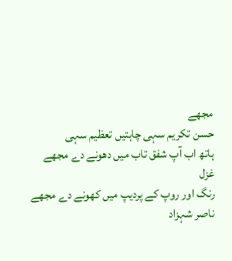مجھے
حسن تکریم سہی چاہتیں تعظیم سہی
ہاتھ اب آپ شفق تاب میں دھونے دے مجھے
غزل
رنگ اور روپ کے پردیپ میں کھونے دے مجھے
ناصر شہزاد